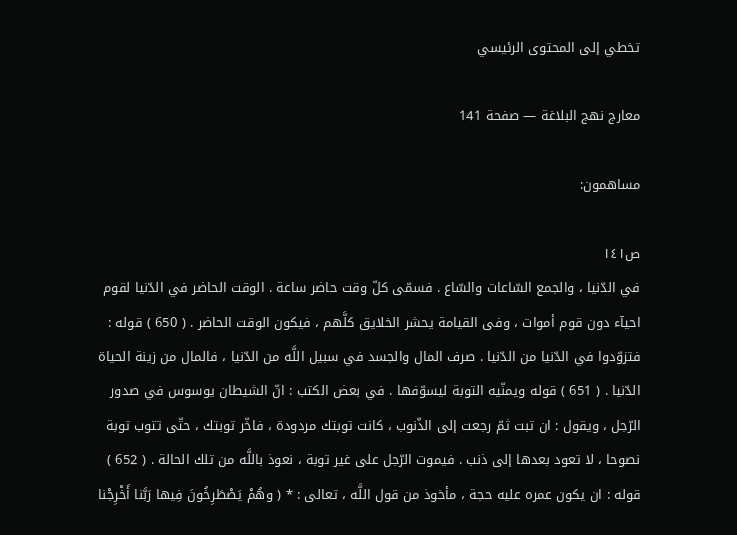تخطي إلى المحتوى الرئيسي

معارج نهج البلاغة — صفحة 141

مساهمون:

ص١٤١
في الدّنيا ، والجمع السّاعات والسّاع . فسمّى كلّ وقت حاضر ساعة . الوقت الحاضر في الدّنيا لقوم احيآء دون قوم أموات ، وفى القيامة يحشر الخلايق كلَّهم ، فيكون الوقت الحاضر . ( 650 ) قوله : فتزوّدوا في الدّنيا من الدّنيا . صرف المال والجسد في سبيل اللَّه من الدّنيا ، فالمال من زينة الحياة الدّنيا . ( 651 ) قوله ويمنّيه التوبة ليسوّفها . في بعض الكتب : انّ الشيطان يوسوس في صدور الرّجل ، ويقول : ان تبت ثمّ رجعت إلى الذّنوب ، كانت توبتك مردودة ، فاخّر توبتك ، حتّى تتوب توبة نصوحا ، لا تعود بعدها إلى ذنب . فيموت الرّجل على غير توبة ، نعوذ باللَّه من تلك الحالة . ( 652 ) قوله : ان يكون عمره عليه حجة ، مأخوذ من قول اللَّه ، تعالى : * ( وهُمْ يَصْطَرِخُونَ فِيها رَبَّنا أَخْرِجْنا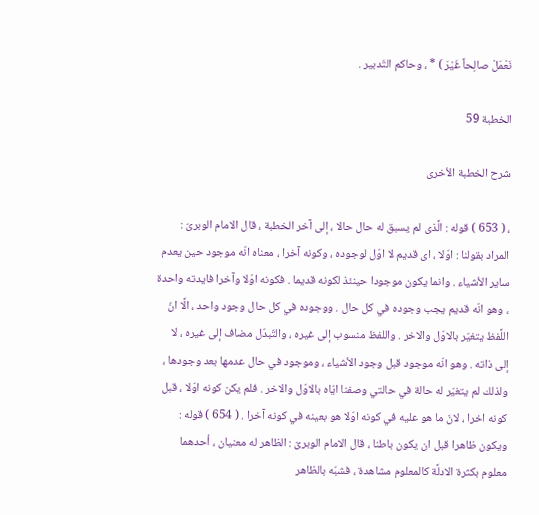نَعْمَلْ صالِحاً غَيْرَ ) * ، وحاكم التّدبير .

الخطبة 59

شرح الخطبة الأخرى

، ( 653 ) قوله : الَّذى لم يسبق له حال حالا ، إلى آخر الخطبة ، قال الامام الوبرىّ : المراد بقولنا : اوّلا ، اى قديم لا اوّل لوجوده ، وكونه آخرا ، معناه انّه موجود حين يعدم ساير الأشياء . وانما يكون موجودا حينئذ لكونه قديما . فكونه اوّلا وآخرا فايدته واحدة ، وهو انّه قديم يجب وجوده في كل حال . ووجوده في كل حال وجود واحد ، الَّا انّ اللَّفظ يتغيّر بالاوّل والاخر . واللفظ منسوب إلى غيره ، والتّبدّل مضاف إلى غيره ، لا إلى ذاته . وهو انّه موجود قبل وجود الأشياء ، وموجود في حال عدمها بعد وجودها ، ولذلك لم يتغيّر له حالة في حالتي وصفنا ايّاه بالاوّل والاخر . فلم يكن كونه اوّلا ، قبل كونه اخرا ، لانّ ما هو عليه في كونه اوّلا هو بعينه في كونه آخرا . ( 654 ) قوله : ويكون ظاهرا قبل ان يكون باطنا ، قال الامام الوبرىّ : الظاهر له معنيان ، أحدهما معلوم بكثرة الادلَّة كالمعلوم مشاهدة ، فشبّه بالظاهر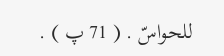للحواسّ . ( 71 پ ) .